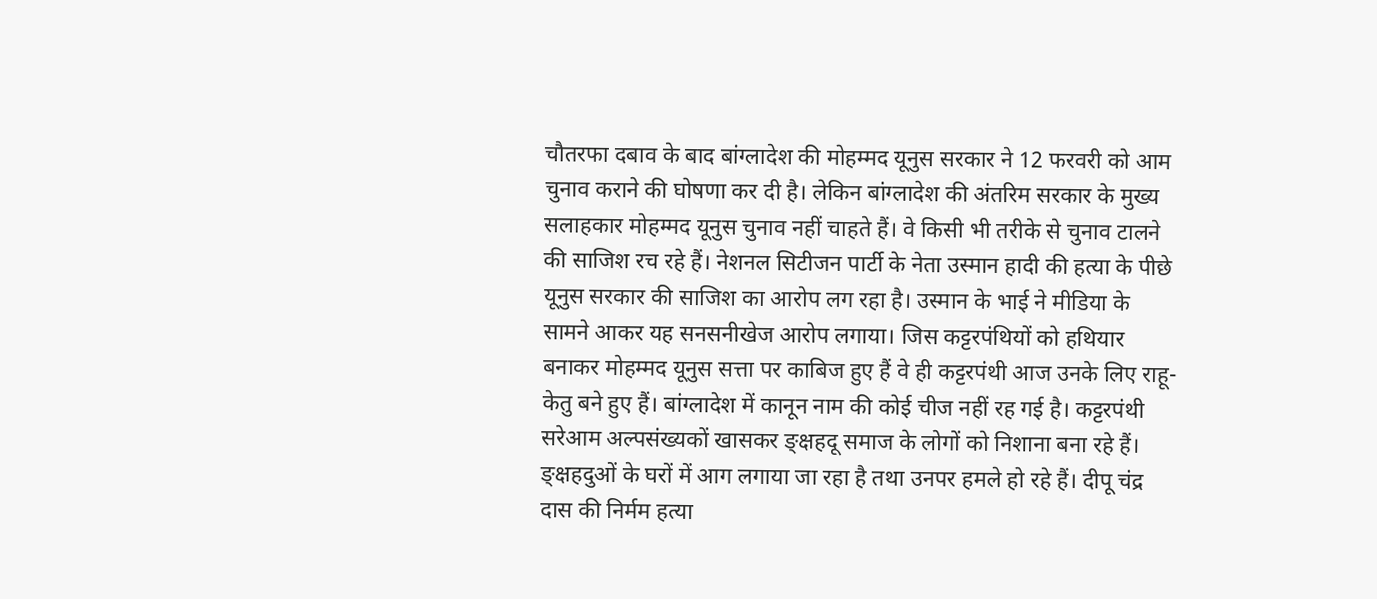चौतरफा दबाव के बाद बांग्लादेश की मोहम्मद यूनुस सरकार ने 12 फरवरी को आम चुनाव कराने की घोषणा कर दी है। लेकिन बांग्लादेश की अंतरिम सरकार के मुख्य सलाहकार मोहम्मद यूनुस चुनाव नहीं चाहते हैं। वे किसी भी तरीके से चुनाव टालने की साजिश रच रहे हैं। नेशनल सिटीजन पार्टी के नेता उस्मान हादी की हत्या के पीछे यूनुस सरकार की साजिश का आरोप लग रहा है। उस्मान के भाई ने मीडिया के सामने आकर यह सनसनीखेज आरोप लगाया। जिस कट्टरपंथियों को हथियार बनाकर मोहम्मद यूनुस सत्ता पर काबिज हुए हैं वे ही कट्टरपंथी आज उनके लिए राहू-केतु बने हुए हैं। बांग्लादेश में कानून नाम की कोई चीज नहीं रह गई है। कट्टरपंथी सरेआम अल्पसंख्यकों खासकर ङ्क्षहदू समाज के लोगों को निशाना बना रहे हैं। ङ्क्षहदुओं के घरों में आग लगाया जा रहा है तथा उनपर हमले हो रहे हैं। दीपू चंद्र दास की निर्मम हत्या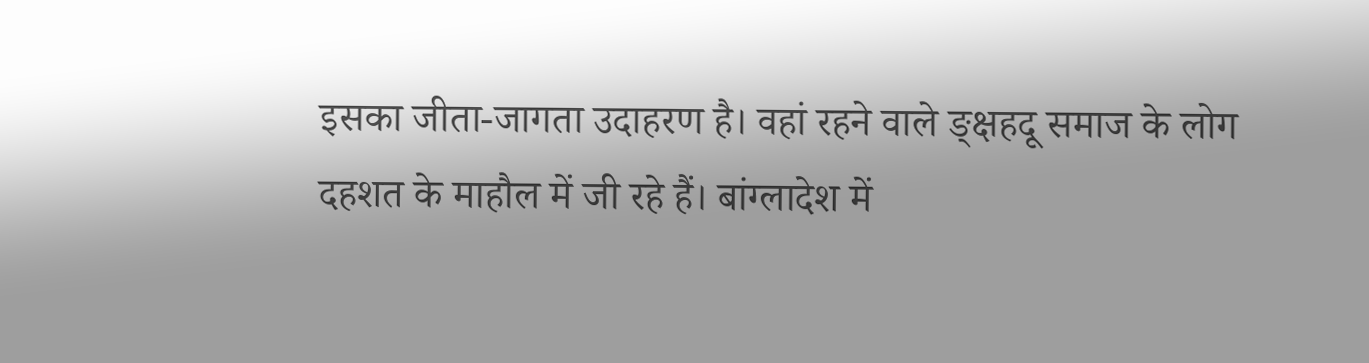इसका जीता-जागता उदाहरण है। वहां रहने वाले ङ्क्षहदू समाज के लोग दहशत के माहौल में जी रहे हैं। बांग्लादेश में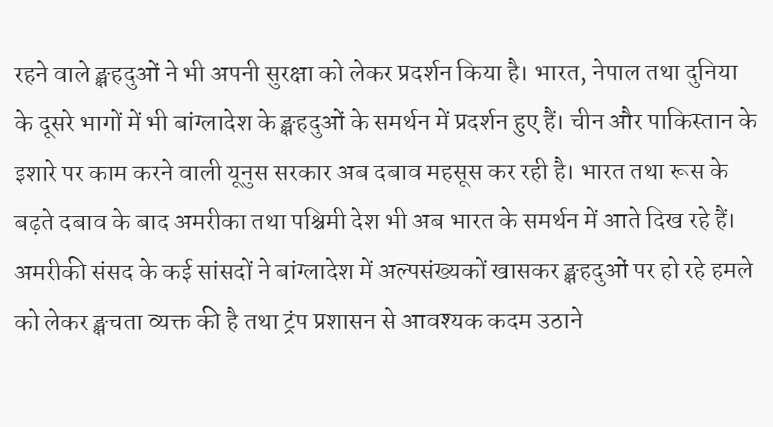रहने वाले ङ्क्षहदुओं ने भी अपनी सुरक्षा को लेकर प्रदर्शन किया है। भारत, नेपाल तथा दुनिया के दूसरे भागों में भी बांग्लादेश के ङ्क्षहदुओं के समर्थन में प्रदर्शन हुए हैं। चीन और पाकिस्तान के इशारे पर काम करने वाली यूनुस सरकार अब दबाव महसूस कर रही है। भारत तथा रूस के बढ़ते दबाव के बाद अमरीका तथा पश्चिमी देश भी अब भारत के समर्थन में आते दिख रहे हैं। अमरीकी संसद के कई सांसदों ने बांग्लादेश में अल्पसंख्यकों खासकर ङ्क्षहदुओं पर हो रहे हमले को लेकर ङ्क्षचता व्यक्त की है तथा ट्रंप प्रशासन से आवश्यक कदम उठाने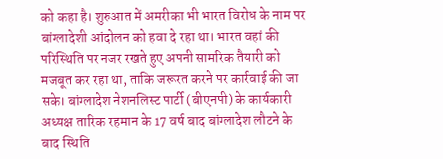को कहा है। शुरुआत में अमरीका भी भारत विरोध के नाम पर बांग्लादेशी आंदोलन को हवा दे रहा था। भारत वहां की परिस्थिति पर नजर रखते हुए अपनी सामरिक तैयारी को मजबूत कर रहा था, ताकि जरूरत करने पर कार्रवाई की जा सके। बांग्लादेश नेशनलिस्ट पार्टी (बीएनपी) के कार्यकारी अध्यक्ष तारिक रहमान के 17 वर्ष बाद बांग्लादेश लौटने के बाद स्थिति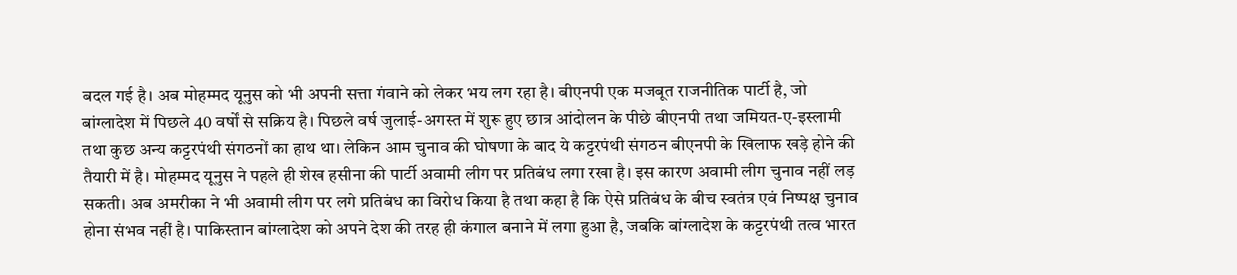बदल गई है। अब मोहम्मद यूनुस को भी अपनी सत्ता गंवाने को लेकर भय लग रहा है। बीएनपी एक मजबूत राजनीतिक पार्टी है, जो बांग्लादेश में पिछले 40 वर्षों से सक्रिय है। पिछले वर्ष जुलाई-अगस्त में शुरू हुए छात्र आंदोलन के पीछे बीएनपी तथा जमियत-ए-इस्लामी तथा कुछ अन्य कट्टरपंथी संगठनों का हाथ था। लेकिन आम चुनाव की घोषणा के बाद ये कट्टरपंथी संगठन बीएनपी के खिलाफ खड़े होने की तैयारी में है। मोहम्मद यूनुस ने पहले ही शेख हसीना की पार्टी अवामी लीग पर प्रतिबंध लगा रखा है। इस कारण अवामी लीग चुनाव नहीं लड़ सकती। अब अमरीका ने भी अवामी लीग पर लगे प्रतिबंध का विरोध किया है तथा कहा है कि ऐसे प्रतिबंध के बीच स्वतंत्र एवं निष्पक्ष चुनाव होना संभव नहीं है। पाकिस्तान बांग्लादेश को अपने देश की तरह ही कंगाल बनाने में लगा हुआ है, जबकि बांग्लादेश के कट्टरपंथी तत्व भारत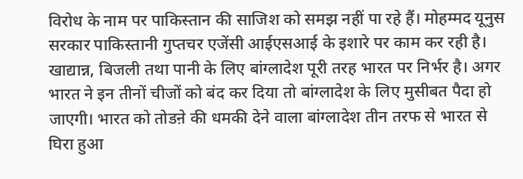विरोध के नाम पर पाकिस्तान की साजिश को समझ नहीं पा रहे हैं। मोहम्मद यूनुस सरकार पाकिस्तानी गुप्तचर एजेंसी आईएसआई के इशारे पर काम कर रही है। खाद्यान्न, बिजली तथा पानी के लिए बांग्लादेश पूरी तरह भारत पर निर्भर है। अगर भारत ने इन तीनों चीजों को बंद कर दिया तो बांग्लादेश के लिए मुसीबत पैदा हो जाएगी। भारत को तोडऩे की धमकी देने वाला बांग्लादेश तीन तरफ से भारत से घिरा हुआ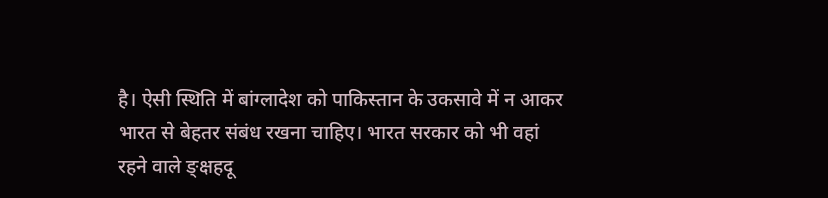है। ऐसी स्थिति में बांग्लादेश को पाकिस्तान के उकसावे में न आकर भारत से बेहतर संबंध रखना चाहिए। भारत सरकार को भी वहां रहने वाले ङ्क्षहदू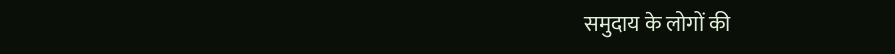समुदाय के लोगों की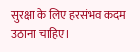सुरक्षा के लिए हरसंभव कदम उठाना चाहिए।